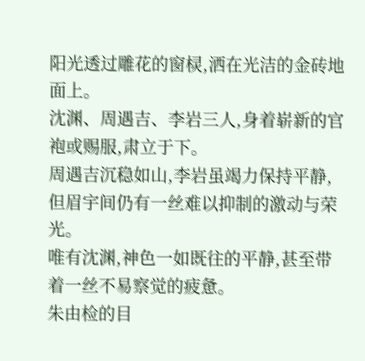阳光透过雕花的窗棂,洒在光洁的金砖地面上。
沈渊、周遇吉、李岩三人,身着崭新的官袍或赐服,肃立于下。
周遇吉沉稳如山,李岩虽竭力保持平静,但眉宇间仍有一丝难以抑制的激动与荣光。
唯有沈渊,神色一如既往的平静,甚至带着一丝不易察觉的疲惫。
朱由检的目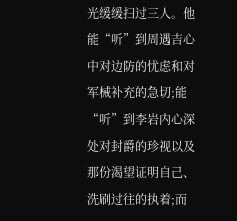光缓缓扫过三人。他能“听”到周遇吉心中对边防的忧虑和对军械补充的急切;能“听”到李岩内心深处对封爵的珍视以及那份渴望证明自己、洗刷过往的执着;而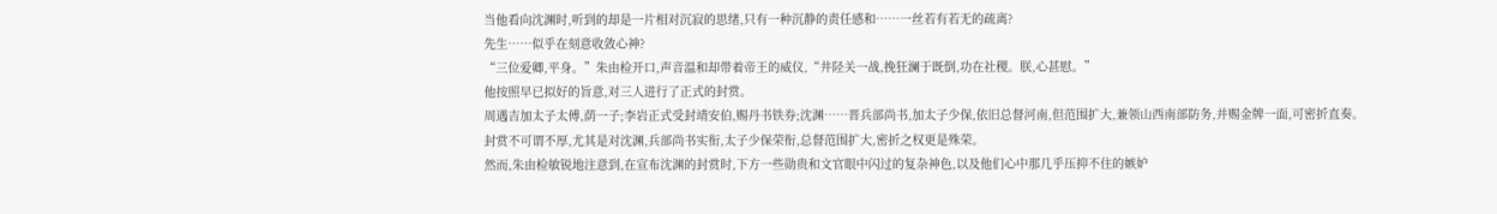当他看向沈渊时,听到的却是一片相对沉寂的思绪,只有一种沉静的责任感和……一丝若有若无的疏离?
先生……似乎在刻意收敛心神?
“三位爱卿,平身。”朱由检开口,声音温和却带着帝王的威仪,“井陉关一战,挽狂澜于既倒,功在社稷。朕,心甚慰。”
他按照早已拟好的旨意,对三人进行了正式的封赏。
周遇吉加太子太傅,荫一子;李岩正式受封靖安伯,赐丹书铁券;沈渊……晋兵部尚书,加太子少保,依旧总督河南,但范围扩大,兼领山西南部防务,并赐金牌一面,可密折直奏。
封赏不可谓不厚,尤其是对沈渊,兵部尚书实衔,太子少保荣衔,总督范围扩大,密折之权更是殊荣。
然而,朱由检敏锐地注意到,在宣布沈渊的封赏时,下方一些勋贵和文官眼中闪过的复杂神色,以及他们心中那几乎压抑不住的嫉妒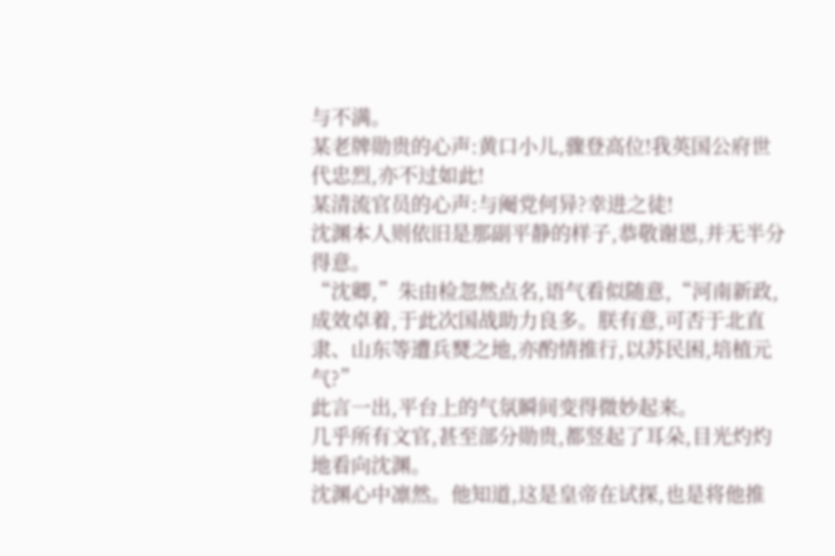与不满。
某老牌勋贵的心声:黄口小儿,骤登高位!我英国公府世代忠烈,亦不过如此!
某清流官员的心声:与阉党何异?幸进之徒!
沈渊本人则依旧是那副平静的样子,恭敬谢恩,并无半分得意。
“沈卿,”朱由检忽然点名,语气看似随意,“河南新政,成效卓着,于此次国战助力良多。朕有意,可否于北直隶、山东等遭兵燹之地,亦酌情推行,以苏民困,培植元气?”
此言一出,平台上的气氛瞬间变得微妙起来。
几乎所有文官,甚至部分勋贵,都竖起了耳朵,目光灼灼地看向沈渊。
沈渊心中凛然。他知道,这是皇帝在试探,也是将他推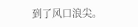到了风口浪尖。